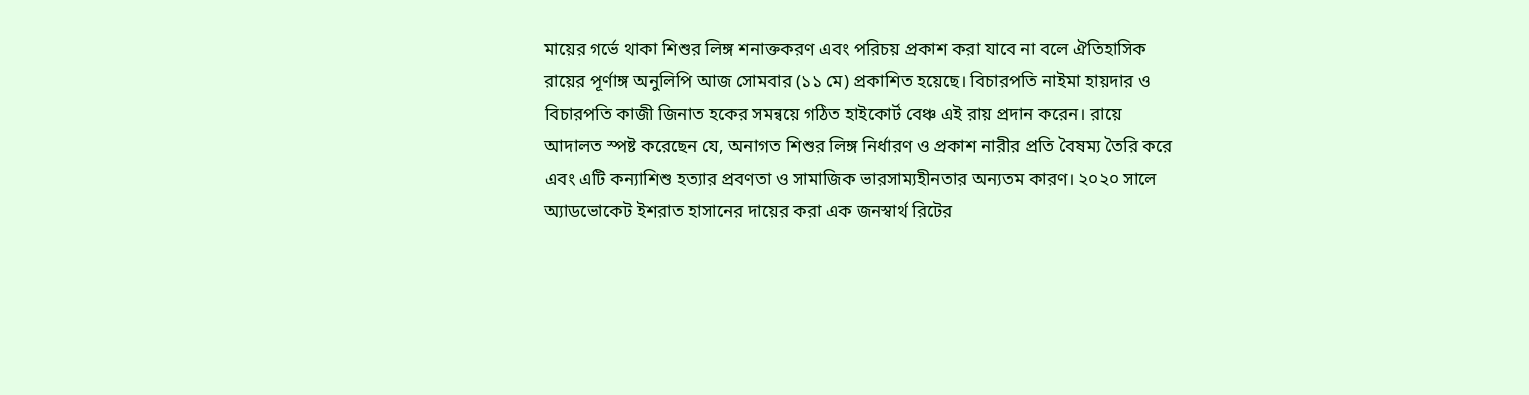মায়ের গর্ভে থাকা শিশুর লিঙ্গ শনাক্তকরণ এবং পরিচয় প্রকাশ করা যাবে না বলে ঐতিহাসিক রায়ের পূর্ণাঙ্গ অনুলিপি আজ সোমবার (১১ মে) প্রকাশিত হয়েছে। বিচারপতি নাইমা হায়দার ও বিচারপতি কাজী জিনাত হকের সমন্বয়ে গঠিত হাইকোর্ট বেঞ্চ এই রায় প্রদান করেন। রায়ে আদালত স্পষ্ট করেছেন যে, অনাগত শিশুর লিঙ্গ নির্ধারণ ও প্রকাশ নারীর প্রতি বৈষম্য তৈরি করে এবং এটি কন্যাশিশু হত্যার প্রবণতা ও সামাজিক ভারসাম্যহীনতার অন্যতম কারণ। ২০২০ সালে অ্যাডভোকেট ইশরাত হাসানের দায়ের করা এক জনস্বার্থ রিটের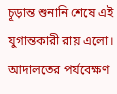চূড়ান্ত শুনানি শেষে এই যুগান্তকারী রায় এলো।
আদালতের পর্যবেক্ষণ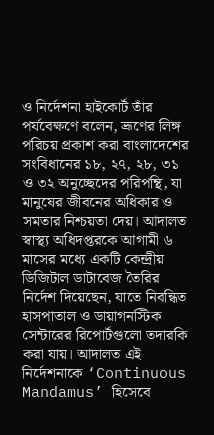ও নির্দেশনা হাইকোর্ট তাঁর পর্যবেক্ষণে বলেন, ভ্রূণের লিঙ্গ পরিচয় প্রকাশ করা বাংলাদেশের সংবিধানের ১৮, ২৭, ২৮, ৩১ ও ৩২ অনুচ্ছেদের পরিপন্থি, যা মানুষের জীবনের অধিকার ও সমতার নিশ্চয়তা দেয়। আদালত স্বাস্থ্য অধিদপ্তরকে আগামী ৬ মাসের মধ্যে একটি কেন্দ্রীয় ডিজিটাল ডাটাবেজ তৈরির নির্দেশ দিয়েছেন, যাতে নিবন্ধিত হাসপাতাল ও ডায়াগনস্টিক সেন্টারের রিপোর্টগুলো তদারকি করা যায়। আদালত এই নির্দেশনাকে ‘Continuous Mandamus’ হিসেবে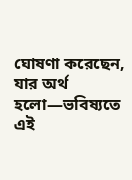ঘোষণা করেছেন, যার অর্থ হলো—ভবিষ্যতে এই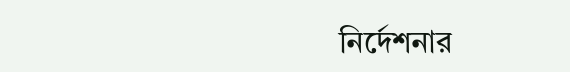নির্দেশনার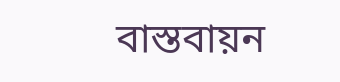বাস্তবায়ন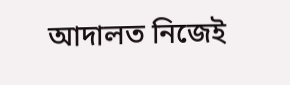আদালত নিজেই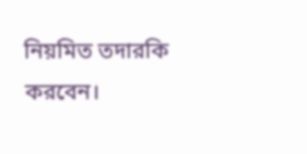নিয়মিত তদারকি করবেন।